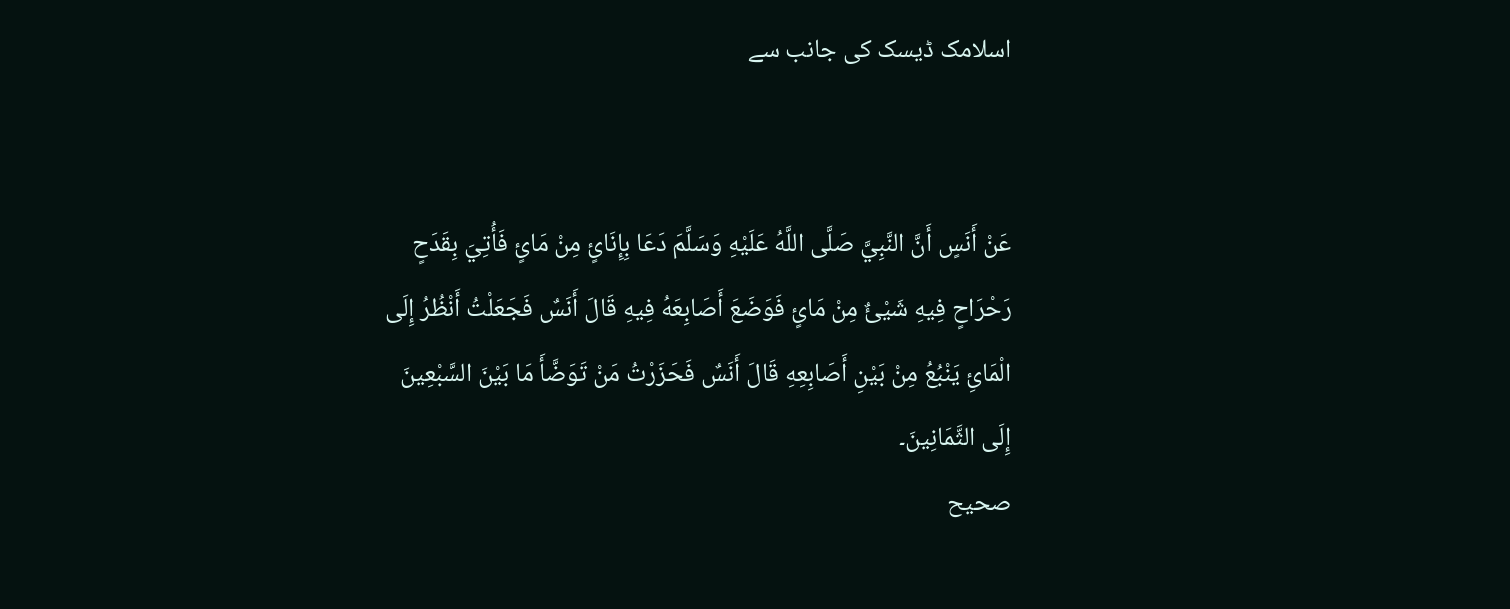اسلامک ڈیسک کی جانب سے


عَنْ أَنَسٍ أَنَّ النَّبِيَّ صَلَّی اللَّهُ عَلَيْهِ وَسَلَّمَ دَعَا بِإِنَائٍ مِنْ مَائٍ فَأُتِيَ بِقَدَحٍ رَحْرَاحٍ فِيهِ شَيْئٌ مِنْ مَائٍ فَوَضَعَ أَصَابِعَهُ فِيهِ قَالَ أَنَسٌ فَجَعَلْتُ أَنْظُرُ إِلَی الْمَائِ يَنْبُعُ مِنْ بَيْنِ أَصَابِعِهِ قَالَ أَنَسٌ فَحَزَرْتُ مَنْ تَوَضَّأَ مَا بَيْنَ السَّبْعِينَ إِلَی الثَّمَانِينَ۔
صحیح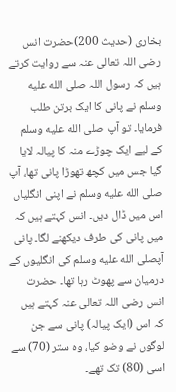بخاری (حدیث 200)حضرت انس رضی اللہ تعالی عنہ سے روایت کرتے ہیں کہ رسول اللہ صلى الله عليه وسلم نے پانی کا ایک برتن طلب فرمایا۔ تو آپ صلى الله عليه وسلم کے لیے ایک چوڑے منہ کا پیالہ لایا گیا جس میں کچھ تھوڑا پانی تھا، آپ صلى الله عليه وسلم نے اپنی انگلیاں اس میں ڈال دیں۔ انس کہتے ہیں کہ میں پانی کی طرف دیکھنے لگا۔ پانی آپصلى الله عليه وسلم کی انگلیوں کے درمیان سے پھوٹ رہا تھا۔ حضرت انس رضی اللہ تعالی عنہ کہتے ہیں کہ اس (ایک پیالہ) پانی سے جن لوگوں نے وضو کیا، وہ ستر (70) سے اسی (80) تک تھے۔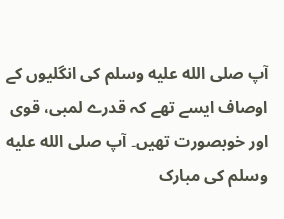آپ صلى الله عليه وسلم کی انگلیوں کے اوصاف ایسے تھے کہ قدرے لمبی، قوی اور خوبصورت تھیں۔ آپ صلى الله عليه وسلم کی مبارک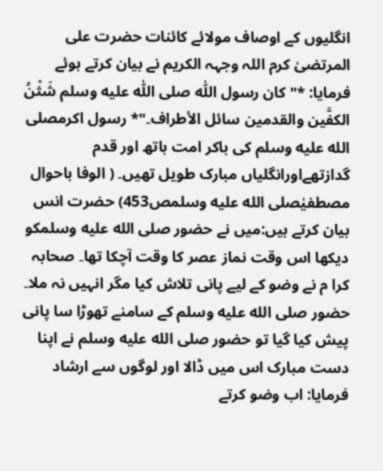انگلیوں کے اوصاف مولائے کائنات حضرت علی المرتضیٰ کرم اللہ وجہہ الکریم نے بیان کرتے ہوئے فرمایا: *"كان رسول اللّٰه صلى اللّٰه علیه وسلم شَثْنُ الكفَّین والقدمین سائل الأطراف۔"* رسول اکرمصلى الله عليه وسلم کی باکر امت ہاتھ اور قدم گدازتھےاورانگلیاں مبارک طویل تھیں۔ ( الوفا باحوال مصطفیٰصلى الله عليه وسلمص453) حضرت انس بیان کرتے ہیں:میں نے حضور صلى الله عليه وسلمکو دیکھا اس وقت نماز عصر کا وقت آچکا تھا۔ صحابہ کرا م نے وضو کے لیے پانی تلاش کیا مگر انہیں نہ ملا۔ حضور صلى الله عليه وسلم کے سامنے تھوڑا سا پانی پیش کیا گیا تو حضور صلى الله عليه وسلم نے اپنا دست مبارک اس میں ڈالا اور لوگوں سے ارشاد فرمایا: اب وضو کرتے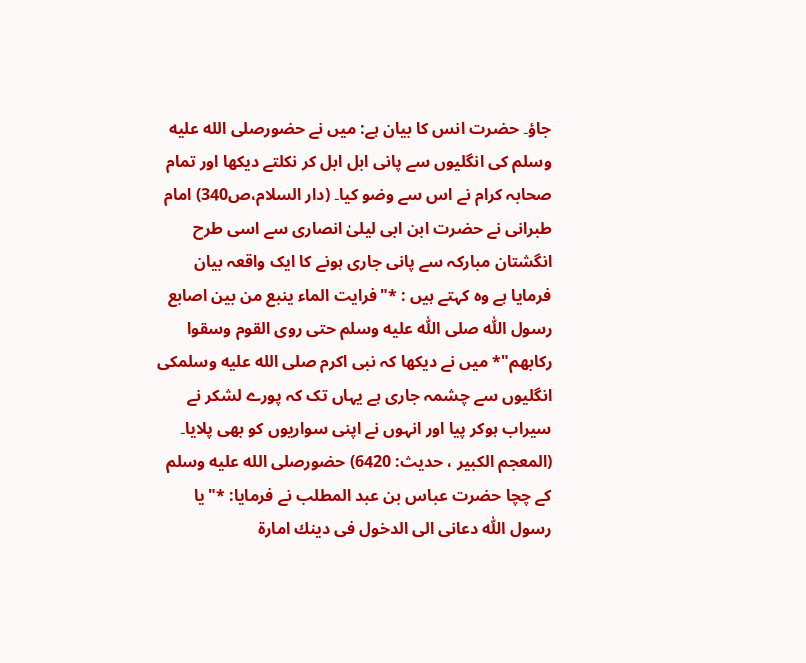جاؤ۔ حضرت انس کا بیان ہے: میں نے حضورصلى الله عليه وسلم کی انگلیوں سے پانی ابل ابل کر نکلتے دیکھا اور تمام صحابہ کرام نے اس سے وضو کیا۔ (دار السلام،ص340) امام طبرانی نے حضرت ابن ابی لیلیٰ انصاری سے اسی طرح انگشتان مبارکہ سے پانی جاری ہونے کا ایک واقعہ بیان فرمایا ہے وہ کہتے ہیں : *"فرایت الماء ینبع من بین اصابع رسول اللّٰه صلى اللّٰه علیه وسلم حتى روى القوم وسقوا ركابھم"* میں نے دیکھا کہ نبی اکرم صلى الله عليه وسلمکی انگلیوں سے چشمہ جاری ہے یہاں تک کہ پورے لشکر نے سیراب ہوکر پیا اور انہوں نے اپنی سواریوں کو بھی پلایا۔ (المعجم الکبیر ، حدیث: 6420) حضورصلى الله عليه وسلم کے چچا حضرت عباس بن عبد المطلب نے فرمایا: *"یا رسول اللّٰه دعانى الى الدخول فى دینك امارة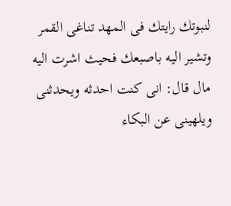لنبوتك رایتك فى المھد تناغى القمر وتشیر الیه باصبعك فحیث اشرت الیه مال قال: انى كنت احدثه ویحدثنى ویلھینى عن البكاء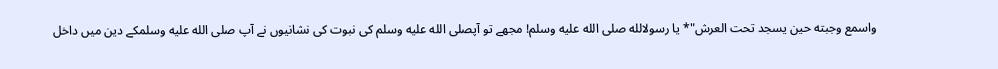واسمع وجبته حین یسجد تحت العرش"* یا رسولالله صلى الله عليه وسلم! مجھے تو آپصلى الله عليه وسلم کی نبوت کی نشانیوں نے آپ صلى الله عليه وسلمکے دین میں داخل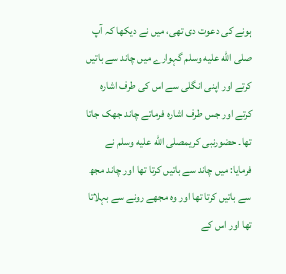ہونے کی دعوت دی تھی، میں نے دیکھا کہ آپ صلى الله عليه وسلم گہوارے میں چاند سے باتیں کرتے اور اپنی انگلی سے اس کی طرف اشارہ کرتے اور جس طرف اشارہ فرماتے چاند جھک جاتا تھا۔ حضورنبی کریمصلى الله عليه وسلم نے فرمایا: میں چاند سے باتیں کرتا تھا اور چاند مجھ سے باتیں کرتا تھا اور وہ مجھے رونے سے بہلاتا تھا اور اس کے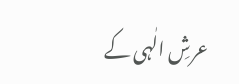عرشِ الٰہی کے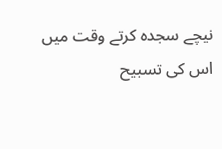نیچے سجدہ کرتے وقت میں اس کی تسبیح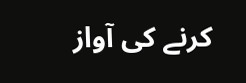کرنے کی آواز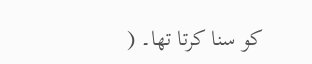کو سنا کرتا تھا۔ (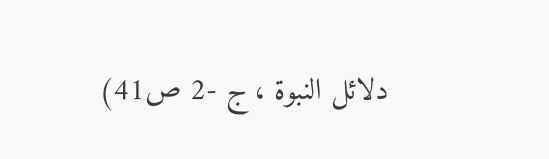دلائل النبوۃ ، ج -2 ص41)